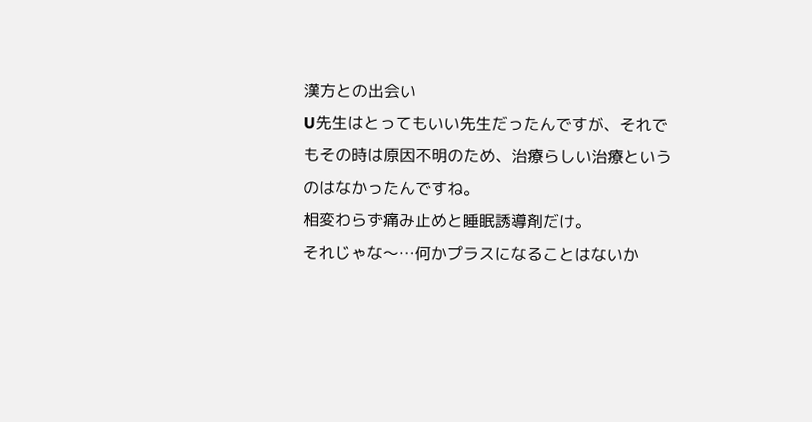漢方との出会い
U先生はとってもいい先生だったんですが、それでもその時は原因不明のため、治療らしい治療というのはなかったんですね。
相変わらず痛み止めと睡眠誘導剤だけ。
それじゃな〜…何かプラスになることはないか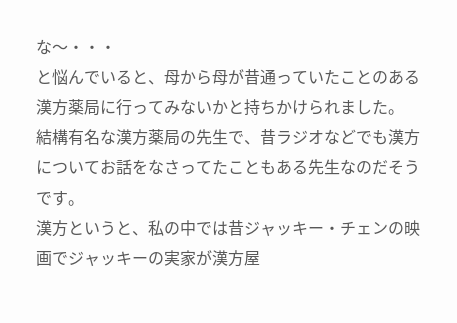な〜・・・
と悩んでいると、母から母が昔通っていたことのある漢方薬局に行ってみないかと持ちかけられました。
結構有名な漢方薬局の先生で、昔ラジオなどでも漢方についてお話をなさってたこともある先生なのだそうです。
漢方というと、私の中では昔ジャッキー・チェンの映画でジャッキーの実家が漢方屋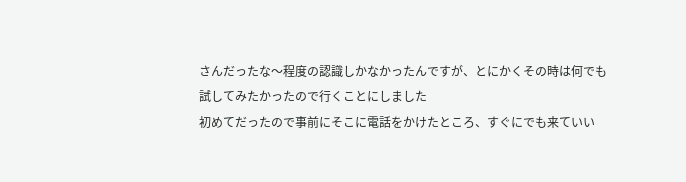さんだったな〜程度の認識しかなかったんですが、とにかくその時は何でも試してみたかったので行くことにしました
初めてだったので事前にそこに電話をかけたところ、すぐにでも来ていい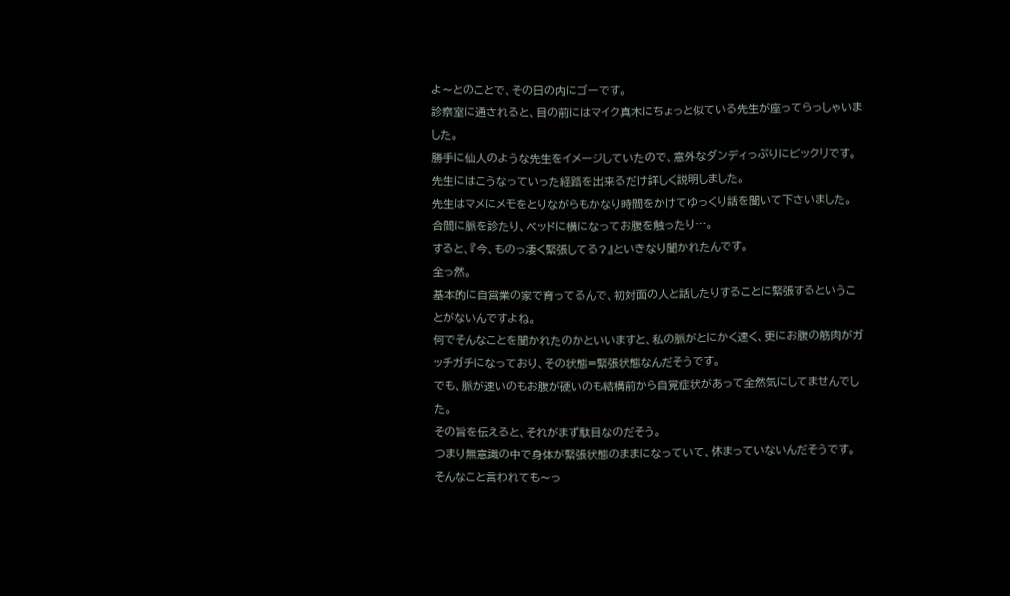よ〜とのことで、その日の内にゴーです。
診察室に通されると、目の前にはマイク真木にちょっと似ている先生が座ってらっしゃいました。
勝手に仙人のような先生をイメージしていたので、意外なダンディっぷりにビックリです。
先生にはこうなっていった経路を出来るだけ詳しく説明しました。
先生はマメにメモをとりながらもかなり時間をかけてゆっくり話を聞いて下さいました。
合間に脈を診たり、ベッドに横になってお腹を触ったり…。
すると、『今、ものっ凄く緊張してる?』といきなり聞かれたんです。
全っ然。
基本的に自営業の家で育ってるんで、初対面の人と話したりすることに緊張するということがないんですよね。
何でそんなことを聞かれたのかといいますと、私の脈がとにかく速く、更にお腹の筋肉がガッチガチになっており、その状態=緊張状態なんだそうです。
でも、脈が速いのもお腹が硬いのも結構前から自覚症状があって全然気にしてませんでした。
その旨を伝えると、それがまず駄目なのだそう。
つまり無意識の中で身体が緊張状態のままになっていて、休まっていないんだそうです。
そんなこと言われても〜っ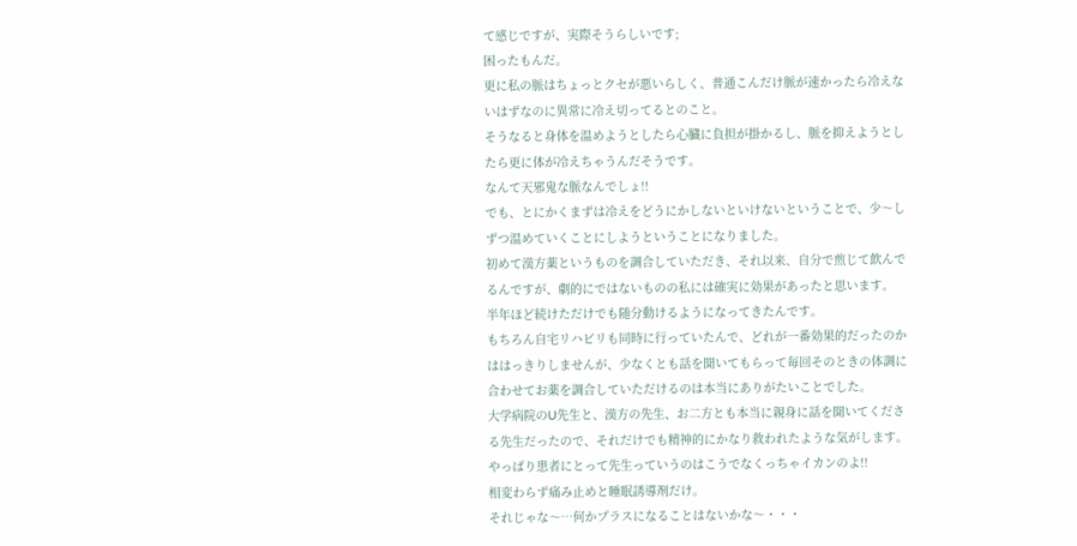て感じですが、実際そうらしいです;
困ったもんだ。
更に私の脈はちょっとクセが悪いらしく、普通こんだけ脈が速かったら冷えないはずなのに異常に冷え切ってるとのこと。
そうなると身体を温めようとしたら心臓に負担が掛かるし、脈を抑えようとしたら更に体が冷えちゃうんだそうです。
なんて天邪鬼な脈なんでしょ!!
でも、とにかくまずは冷えをどうにかしないといけないということで、少〜しずつ温めていくことにしようということになりました。
初めて漢方薬というものを調合していただき、それ以来、自分で煎じて飲んでるんですが、劇的にではないものの私には確実に効果があったと思います。
半年ほど続けただけでも随分動けるようになってきたんです。
もちろん自宅リハビリも同時に行っていたんで、どれが一番効果的だったのかははっきりしませんが、少なくとも話を聞いてもらって毎回そのときの体調に合わせてお薬を調合していただけるのは本当にありがたいことでした。
大学病院のU先生と、漢方の先生、お二方とも本当に親身に話を聞いてくださる先生だったので、それだけでも精神的にかなり救われたような気がします。
やっぱり患者にとって先生っていうのはこうでなくっちゃイカンのよ!!
相変わらず痛み止めと睡眠誘導剤だけ。
それじゃな〜…何かプラスになることはないかな〜・・・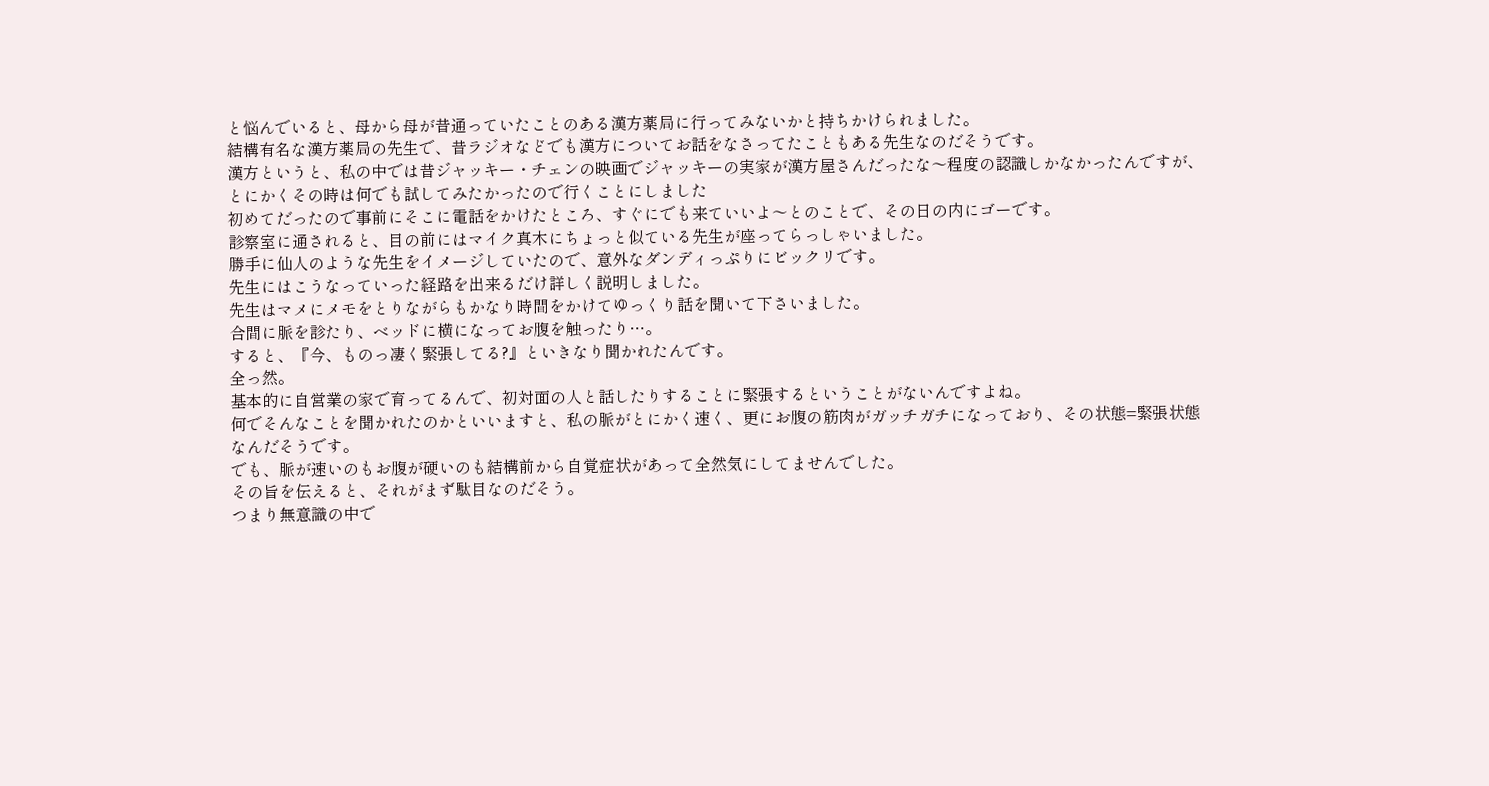と悩んでいると、母から母が昔通っていたことのある漢方薬局に行ってみないかと持ちかけられました。
結構有名な漢方薬局の先生で、昔ラジオなどでも漢方についてお話をなさってたこともある先生なのだそうです。
漢方というと、私の中では昔ジャッキー・チェンの映画でジャッキーの実家が漢方屋さんだったな〜程度の認識しかなかったんですが、とにかくその時は何でも試してみたかったので行くことにしました
初めてだったので事前にそこに電話をかけたところ、すぐにでも来ていいよ〜とのことで、その日の内にゴーです。
診察室に通されると、目の前にはマイク真木にちょっと似ている先生が座ってらっしゃいました。
勝手に仙人のような先生をイメージしていたので、意外なダンディっぷりにビックリです。
先生にはこうなっていった経路を出来るだけ詳しく説明しました。
先生はマメにメモをとりながらもかなり時間をかけてゆっくり話を聞いて下さいました。
合間に脈を診たり、ベッドに横になってお腹を触ったり…。
すると、『今、ものっ凄く緊張してる?』といきなり聞かれたんです。
全っ然。
基本的に自営業の家で育ってるんで、初対面の人と話したりすることに緊張するということがないんですよね。
何でそんなことを聞かれたのかといいますと、私の脈がとにかく速く、更にお腹の筋肉がガッチガチになっており、その状態=緊張状態なんだそうです。
でも、脈が速いのもお腹が硬いのも結構前から自覚症状があって全然気にしてませんでした。
その旨を伝えると、それがまず駄目なのだそう。
つまり無意識の中で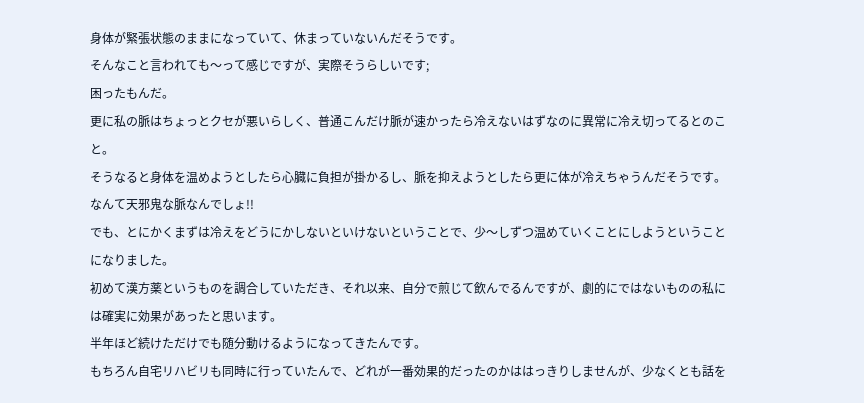身体が緊張状態のままになっていて、休まっていないんだそうです。
そんなこと言われても〜って感じですが、実際そうらしいです;
困ったもんだ。
更に私の脈はちょっとクセが悪いらしく、普通こんだけ脈が速かったら冷えないはずなのに異常に冷え切ってるとのこと。
そうなると身体を温めようとしたら心臓に負担が掛かるし、脈を抑えようとしたら更に体が冷えちゃうんだそうです。
なんて天邪鬼な脈なんでしょ!!
でも、とにかくまずは冷えをどうにかしないといけないということで、少〜しずつ温めていくことにしようということになりました。
初めて漢方薬というものを調合していただき、それ以来、自分で煎じて飲んでるんですが、劇的にではないものの私には確実に効果があったと思います。
半年ほど続けただけでも随分動けるようになってきたんです。
もちろん自宅リハビリも同時に行っていたんで、どれが一番効果的だったのかははっきりしませんが、少なくとも話を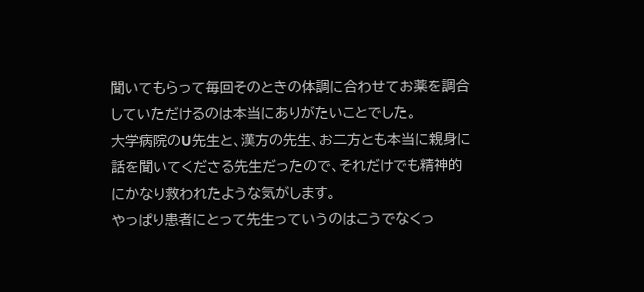聞いてもらって毎回そのときの体調に合わせてお薬を調合していただけるのは本当にありがたいことでした。
大学病院のU先生と、漢方の先生、お二方とも本当に親身に話を聞いてくださる先生だったので、それだけでも精神的にかなり救われたような気がします。
やっぱり患者にとって先生っていうのはこうでなくっ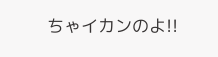ちゃイカンのよ!!